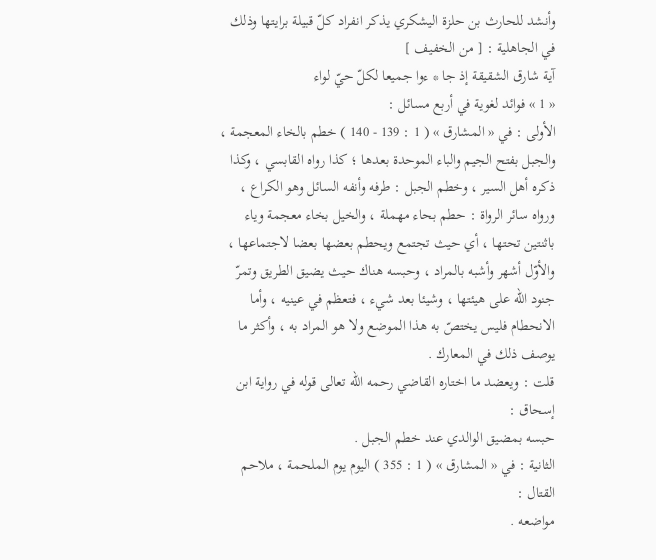وأنشد للحارث بن حلزة اليشكري يذكر انفراد كلّ قبيلة برايتها وذلك في الجاهلية : [ من الخفيف ]
آية شارق الشقيقة إذ جا * ءوا جميعا لكلّ حيّ لواء
« 1 » فوائد لغوية في أربع مسائل :
الأولى : في « المشارق » ( 1 : 139 - 140 ) خطم بالخاء المعجمة ، والجبل بفتح الجيم والباء الموحدة بعدها ؛ كذا رواه القابسي ، وكذا ذكره أهل السير ، وخطم الجبل : طرفه وأنفه السائل وهو الكراع ، ورواه سائر الرواة : حطم بحاء مهملة ، والخيل بخاء معجمة وياء باثنتين تحتها ، أي حيث تجتمع ويحطم بعضها بعضا لاجتماعها ، والأوّل أشهر وأشبه بالمراد ، وحبسه هناك حيث يضيق الطريق وتمرّ جنود اللّه على هيئتها ، وشيئا بعد شيء ، فتعظم في عينيه ، وأما الانحطام فليس يختصّ به هذا الموضع ولا هو المراد به ، وأكثر ما يوصف ذلك في المعارك .
قلت : ويعضد ما اختاره القاضي رحمه اللّه تعالى قوله في رواية ابن إسحاق :
حبسه بمضيق الوالدي عند خطم الجبل .
الثانية : في « المشارق » ( 1 : 355 ) اليوم يوم الملحمة ، ملاحم القتال :
مواضعه .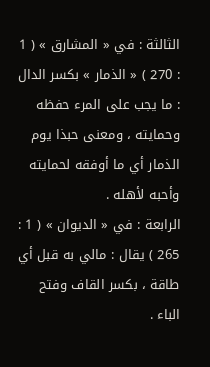الثالثة : في « المشارق » ( 1 : 270 ) « الذمار » بكسر الدال : ما يجب على المرء حفظه وحمايته ، ومعنى حبذا يوم الذمار أي ما أوفقه لحمايته وأحبه لأهله .
الرابعة : في « الديوان » ( 1 : 265 ) يقال : مالي به قبل أي طاقة ، بكسر القاف وفتح الباء .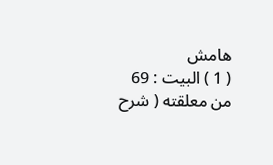هامش
( 1 ) البيت : 69 من معلقته ( شرح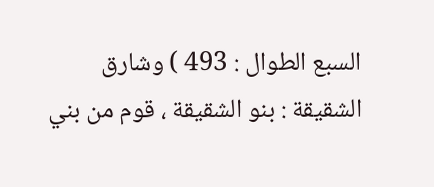السبع الطوال : 493 ) وشارق الشقيقة : بنو الشقيقة ، قوم من بني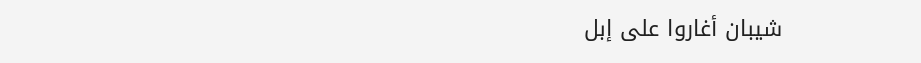شيبان أغاروا على إبل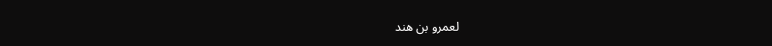لعمرو بن هند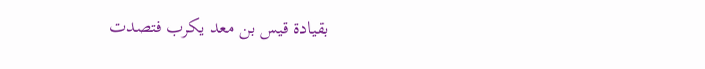بقيادة قيس بن معد يكرب فتصدت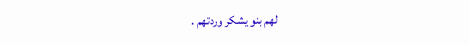لهم بنو يشكر وردتهم .